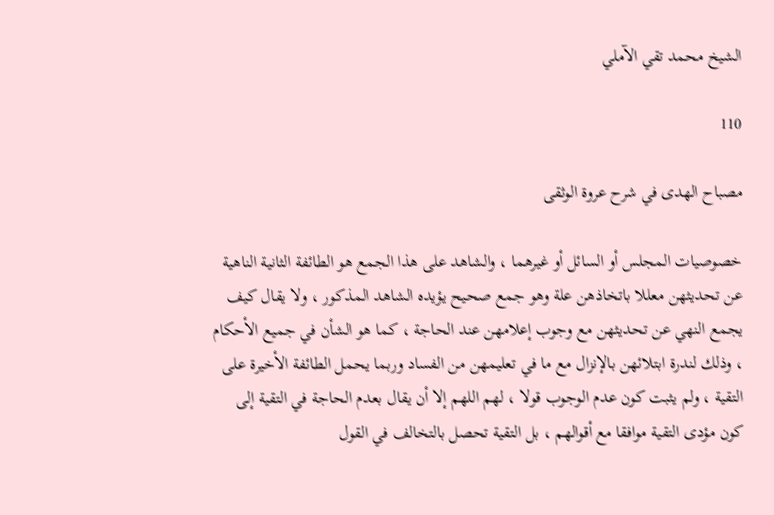الشيخ محمد تقي الآملي

110

مصباح الهدى في شرح عروة الوثقى

خصوصيات المجلس أو السائل أو غيرهما ، والشاهد على هذا الجمع هو الطائفة الثانية الناهية عن تحديثهن معللا باتخاذهن علة وهو جمع صحيح يؤيده الشاهد المذكور ، ولا يقال كيف يجمع النهي عن تحديثهن مع وجوب إعلامهن عند الحاجة ، كما هو الشأن في جميع الأحكام ، وذلك لندرة ابتلائهن بالإنزال مع ما في تعليمهن من الفساد وربما يحمل الطائفة الأخيرة على التقية ، ولم يثبت كون عدم الوجوب قولا ، لهم اللهم إلا أن يقال بعدم الحاجة في التقية إلى كون مؤدى التقية موافقا مع أقوالهم ، بل التقية تحصل بالتخالف في القول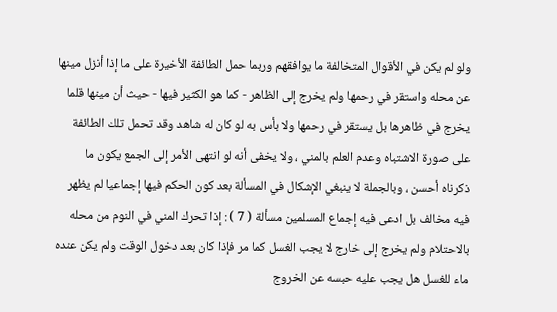ولو لم يكن في الأقوال المتخالفة ما يوافقهم وربما حمل الطائفة الأخيرة على ما إذا أنزل مينها عن محله واستقر في رحمها ولم يخرج إلى الظاهر - كما هو الكثير فيها - حيث أن مينها قلما يخرج في ظاهرها بل يستقر في رحمها ولا بأس به لو كان له شاهد وقد تحمل تلك الطائفة على صورة الاشتباه وعدم العلم بالمني ، ولا يخفى أنه لو انتهى الأمر إلى الجمع يكون ما ذكرناه أحسن ، وبالجملة لا ينبغي الإشكال في المسألة بعد كون الحكم فيها إجماعيا لم يظهر فيه مخالف بل ادعى فيه إجماع المسلمين مسألة ( 7 ) : إذا تحرك المني في النوم من محله بالاحتلام ولم يخرج إلى خارج لا يجب الغسل كما مر فإذا كان بعد دخول الوقت ولم يكن عنده ماء للغسل هل يجب عليه حبسه عن الخروج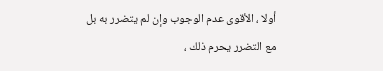أولا ، الأقوى عدم الوجوب وإن لم يتضرر به بل مع التضرر يحرم ذلك ،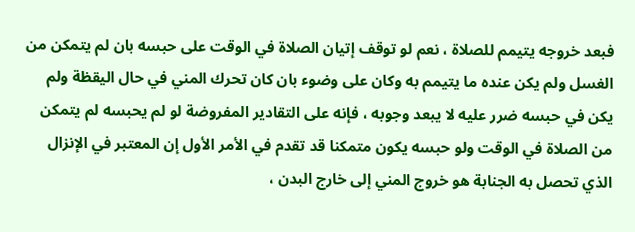فبعد خروجه يتيمم للصلاة ، نعم لو توقف إتيان الصلاة في الوقت على حبسه بان لم يتمكن من الغسل ولم يكن عنده ما يتيمم به وكان على وضوء بان كان تحرك المني في حال اليقظة ولم يكن في حبسه ضرر عليه لا يبعد وجوبه ، فإنه على التقادير المفروضة لو لم يحبسه لم يتمكن من الصلاة في الوقت ولو حبسه يكون متمكنا قد تقدم في الأمر الأول إن المعتبر في الإنزال الذي تحصل به الجنابة هو خروج المني إلى خارج البدن ،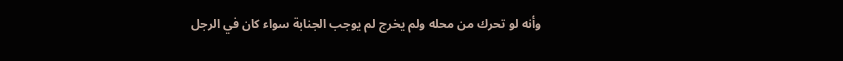وأنه لو تحرك من محله ولم يخرج لم يوجب الجنابة سواء كان في الرجل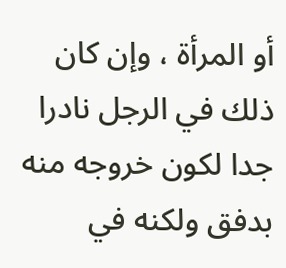أو المرأة ، وإن كان ذلك في الرجل نادرا جدا لكون خروجه منه بدفق ولكنه في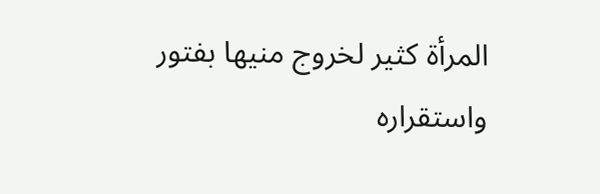المرأة كثير لخروج منيها بفتور واستقراره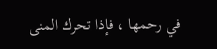في رحمها ، فإذا تحرك المنى